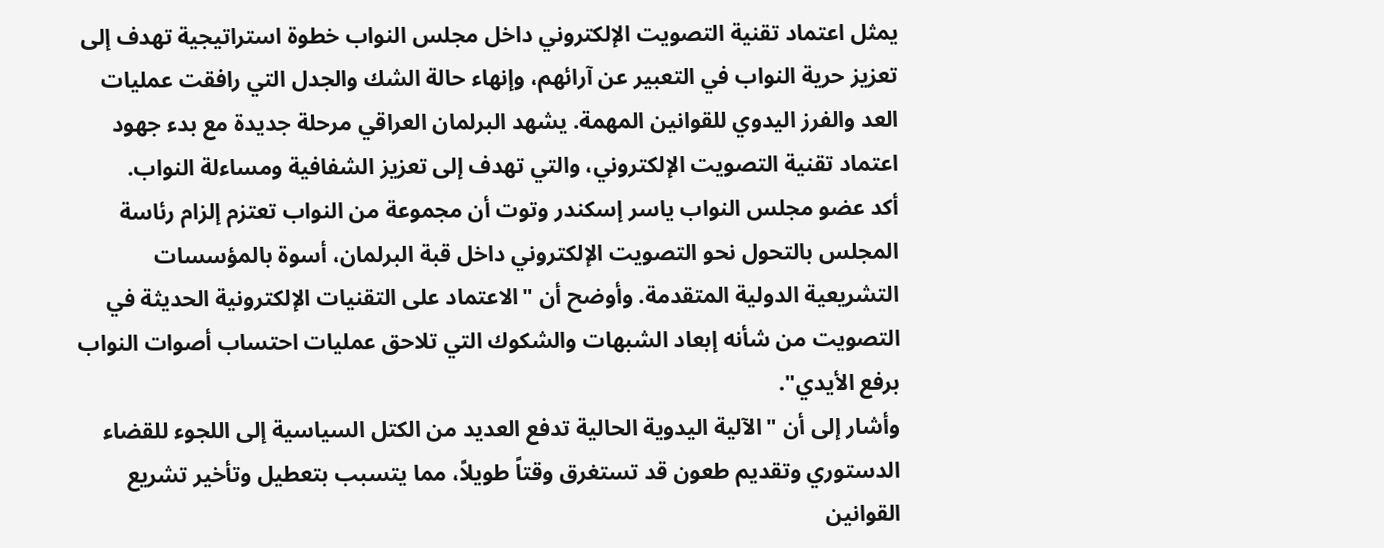يمثل اعتماد تقنية التصويت الإلكتروني داخل مجلس النواب خطوة استراتيجية تهدف إلى تعزيز حرية النواب في التعبير عن آرائهم، وإنهاء حالة الشك والجدل التي رافقت عمليات العد والفرز اليدوي للقوانين المهمة. يشهد البرلمان العراقي مرحلة جديدة مع بدء جهود اعتماد تقنية التصويت الإلكتروني، والتي تهدف إلى تعزيز الشفافية ومساءلة النواب.
أكد عضو مجلس النواب ياسر إسكندر وتوت أن مجموعة من النواب تعتزم إلزام رئاسة المجلس بالتحول نحو التصويت الإلكتروني داخل قبة البرلمان، أسوة بالمؤسسات التشريعية الدولية المتقدمة. وأوضح أن "الاعتماد على التقنيات الإلكترونية الحديثة في التصويت من شأنه إبعاد الشبهات والشكوك التي تلاحق عمليات احتساب أصوات النواب برفع الأيدي".
وأشار إلى أن "الآلية اليدوية الحالية تدفع العديد من الكتل السياسية إلى اللجوء للقضاء الدستوري وتقديم طعون قد تستغرق وقتاً طويلاً، مما يتسبب بتعطيل وتأخير تشريع القوانين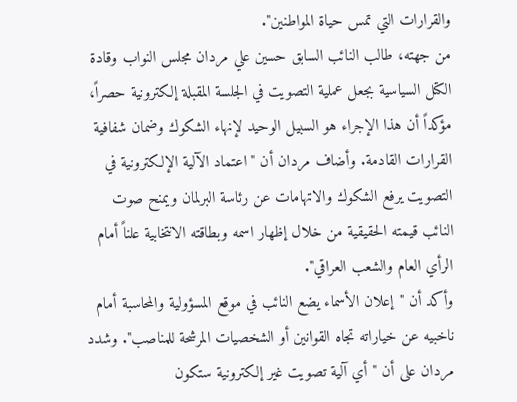والقرارات التي تمس حياة المواطنين".
من جهته، طالب النائب السابق حسين علي مردان مجلس النواب وقادة الكتل السياسية بجعل عملية التصويت في الجلسة المقبلة إلكترونية حصراً، مؤكداً أن هذا الإجراء هو السبيل الوحيد لإنهاء الشكوك وضمان شفافية القرارات القادمة. وأضاف مردان أن "اعتماد الآلية الإلكترونية في التصويت يرفع الشكوك والاتهامات عن رئاسة البرلمان ويمنح صوت النائب قيمته الحقيقية من خلال إظهار اسمه وبطاقته الانتخابية علناً أمام الرأي العام والشعب العراقي".
وأكد أن "إعلان الأسماء يضع النائب في موقع المسؤولية والمحاسبة أمام ناخبيه عن خياراته تجاه القوانين أو الشخصيات المرشحة للمناصب". وشدد مردان على أن "أي آلية تصويت غير إلكترونية ستكون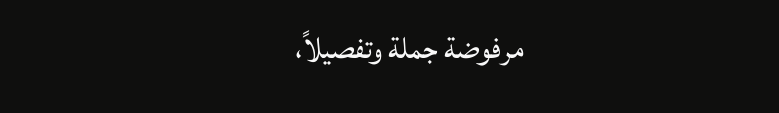مرفوضة جملة وتفصيلاً،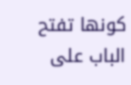كونها تفتح الباب على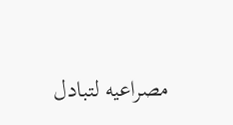مصراعيه لتبادل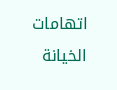اتهامات الخيانة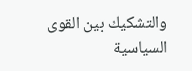والتشكيك بين القوى السياسية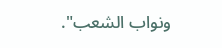ونواب الشعب".